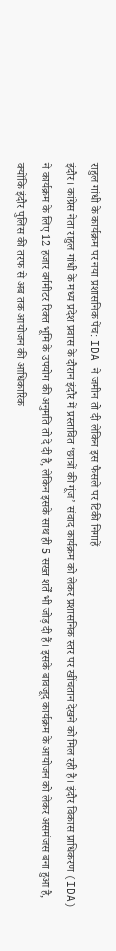राहुल गांधी के कार्यक्रम पर नया प्रशासनिक पेंच: IDA ने जमीन तो दी लेकिन इस फैसले पर टिकी निगाहें
इंदौर। कांग्रेस नेता राहुल गांधी के मध्य प्रदेश प्रवास के दौरान इंदौर में प्रस्तावित ‘छात्रों की गूंज’ संवाद कार्यक्रम को लेकर प्रशासनिक स्तर पर खींचतान देखने को मिल रही है। इंदौर विकास प्राधिकरण (IDA) ने कार्यक्रम के लिए 12 हजार वर्गमीटर रिक्त भूमि के उपयोग की अनुमति तो दे दी है, लेकिन इसके साथ ही 5 सख्त शर्तें भी जोड़ दी हैं। इसके बावजूद कार्यक्रम के आयोजन को लेकर असमंजस बना हुआ है, क्योंकि इंदौर पुलिस की तरफ से अब तक आयोजन की आधिकारिक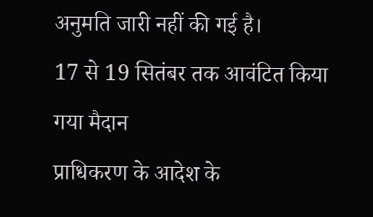अनुमति जारी नहीं की गई है।
17 से 19 सितंबर तक आवंटित किया गया मैदान
प्राधिकरण के आदेश के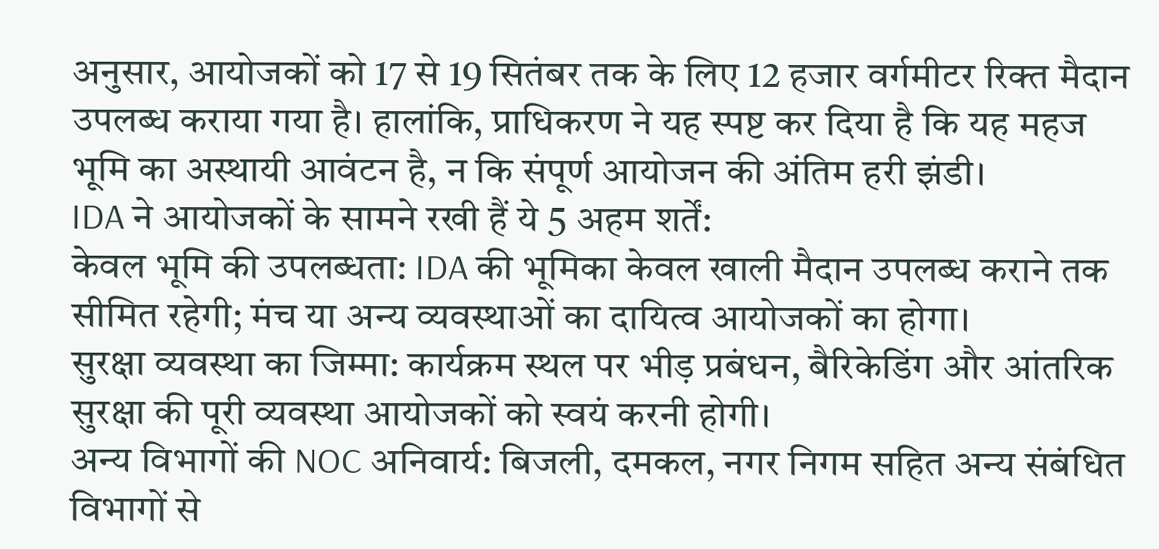अनुसार, आयोजकों को 17 से 19 सितंबर तक के लिए 12 हजार वर्गमीटर रिक्त मैदान उपलब्ध कराया गया है। हालांकि, प्राधिकरण ने यह स्पष्ट कर दिया है कि यह महज भूमि का अस्थायी आवंटन है, न कि संपूर्ण आयोजन की अंतिम हरी झंडी।
IDA ने आयोजकों के सामने रखी हैं ये 5 अहम शर्तें:
केवल भूमि की उपलब्धता: IDA की भूमिका केवल खाली मैदान उपलब्ध कराने तक सीमित रहेगी; मंच या अन्य व्यवस्थाओं का दायित्व आयोजकों का होगा।
सुरक्षा व्यवस्था का जिम्मा: कार्यक्रम स्थल पर भीड़ प्रबंधन, बैरिकेडिंग और आंतरिक सुरक्षा की पूरी व्यवस्था आयोजकों को स्वयं करनी होगी।
अन्य विभागों की NOC अनिवार्य: बिजली, दमकल, नगर निगम सहित अन्य संबंधित विभागों से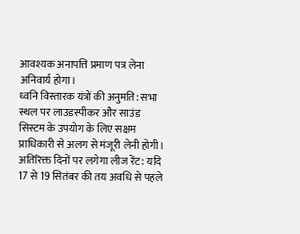आवश्यक अनापत्ति प्रमाण पत्र लेना अनिवार्य होगा।
ध्वनि विस्तारक यंत्रों की अनुमति: सभा स्थल पर लाउडस्पीकर और साउंड सिस्टम के उपयोग के लिए सक्षम प्राधिकारी से अलग से मंजूरी लेनी होगी।
अतिरिक्त दिनों पर लगेगा लीज रेंट: यदि 17 से 19 सितंबर की तय अवधि से पहले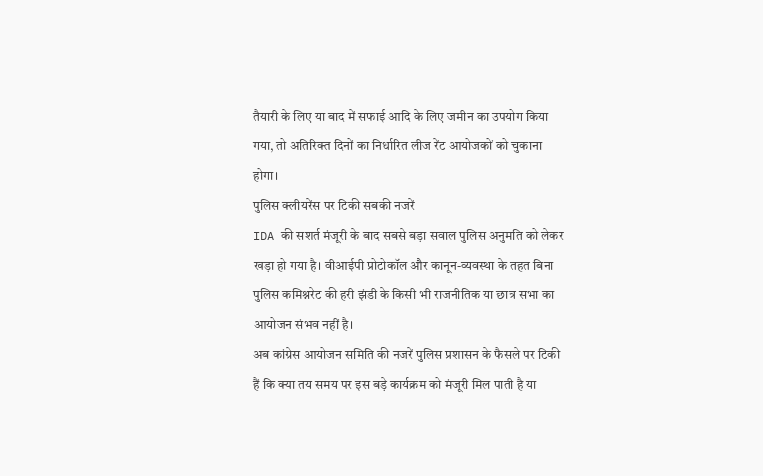तैयारी के लिए या बाद में सफाई आदि के लिए जमीन का उपयोग किया गया, तो अतिरिक्त दिनों का निर्धारित लीज रेंट आयोजकों को चुकाना होगा।
पुलिस क्लीयरेंस पर टिकी सबकी नजरें
IDA की सशर्त मंजूरी के बाद सबसे बड़ा सवाल पुलिस अनुमति को लेकर खड़ा हो गया है। वीआईपी प्रोटोकॉल और कानून-व्यवस्था के तहत बिना पुलिस कमिश्नरेट की हरी झंडी के किसी भी राजनीतिक या छात्र सभा का आयोजन संभव नहीं है।
अब कांग्रेस आयोजन समिति की नजरें पुलिस प्रशासन के फैसले पर टिकी हैं कि क्या तय समय पर इस बड़े कार्यक्रम को मंजूरी मिल पाती है या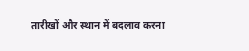तारीखों और स्थान में बदलाव करना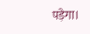पड़ेगा।